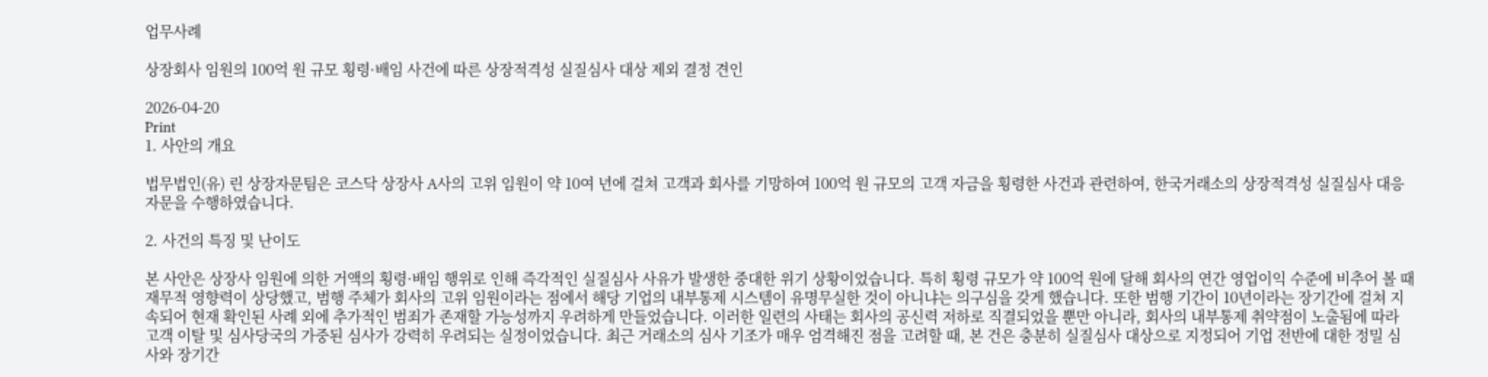업무사례

상장회사 임원의 100억 원 규모 횡령·배임 사건에 따른 상장적격성 실질심사 대상 제외 결정 견인

2026-04-20
Print
1. 사안의 개요

법무법인(유) 린 상장자문팀은 코스닥 상장사 A사의 고위 임원이 약 10여 년에 걸쳐 고객과 회사를 기망하여 100억 원 규모의 고객 자금을 횡령한 사건과 관련하여, 한국거래소의 상장적격성 실질심사 대응 자문을 수행하였습니다.

2. 사건의 특징 및 난이도

본 사안은 상장사 임원에 의한 거액의 횡령·배임 행위로 인해 즉각적인 실질심사 사유가 발생한 중대한 위기 상황이었습니다. 특히 횡령 규모가 약 100억 원에 달해 회사의 연간 영업이익 수준에 비추어 볼 때 재무적 영향력이 상당했고, 범행 주체가 회사의 고위 임원이라는 점에서 해당 기업의 내부통제 시스템이 유명무실한 것이 아니냐는 의구심을 갖게 했습니다. 또한 범행 기간이 10년이라는 장기간에 걸쳐 지속되어 현재 확인된 사례 외에 추가적인 범죄가 존재할 가능성까지 우려하게 만들었습니다. 이러한 일련의 사태는 회사의 공신력 저하로 직결되었을 뿐만 아니라, 회사의 내부통제 취약점이 노출됨에 따라 고객 이탈 및 심사당국의 가중된 심사가 강력히 우려되는 실정이었습니다. 최근 거래소의 심사 기조가 매우 엄격해진 점을 고려할 때, 본 건은 충분히 실질심사 대상으로 지정되어 기업 전반에 대한 정밀 심사와 장기간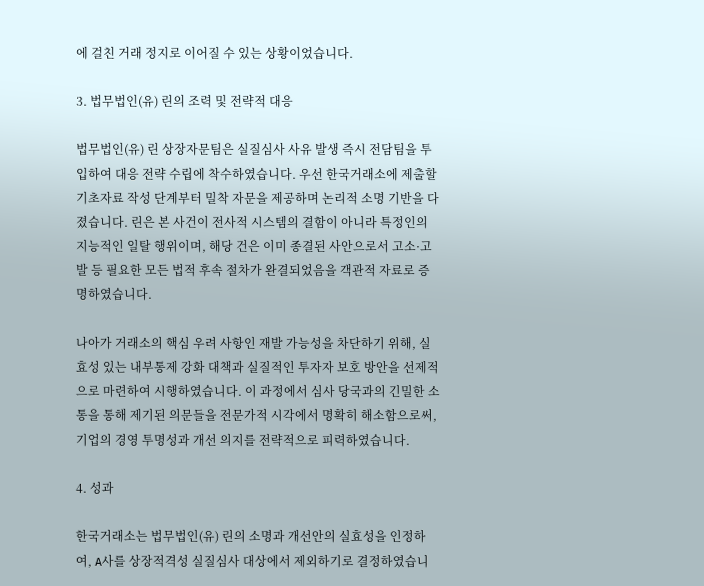에 걸친 거래 정지로 이어질 수 있는 상황이었습니다.

3. 법무법인(유) 린의 조력 및 전략적 대응

법무법인(유) 린 상장자문팀은 실질심사 사유 발생 즉시 전담팀을 투입하여 대응 전략 수립에 착수하였습니다. 우선 한국거래소에 제출할 기초자료 작성 단계부터 밀착 자문을 제공하며 논리적 소명 기반을 다졌습니다. 린은 본 사건이 전사적 시스템의 결함이 아니라 특정인의 지능적인 일탈 행위이며, 해당 건은 이미 종결된 사안으로서 고소·고발 등 필요한 모든 법적 후속 절차가 완결되었음을 객관적 자료로 증명하였습니다.

나아가 거래소의 핵심 우려 사항인 재발 가능성을 차단하기 위해, 실효성 있는 내부통제 강화 대책과 실질적인 투자자 보호 방안을 선제적으로 마련하여 시행하였습니다. 이 과정에서 심사 당국과의 긴밀한 소통을 통해 제기된 의문들을 전문가적 시각에서 명확히 해소함으로써, 기업의 경영 투명성과 개선 의지를 전략적으로 피력하였습니다.

4. 성과

한국거래소는 법무법인(유) 린의 소명과 개선안의 실효성을 인정하여, A사를 상장적격성 실질심사 대상에서 제외하기로 결정하였습니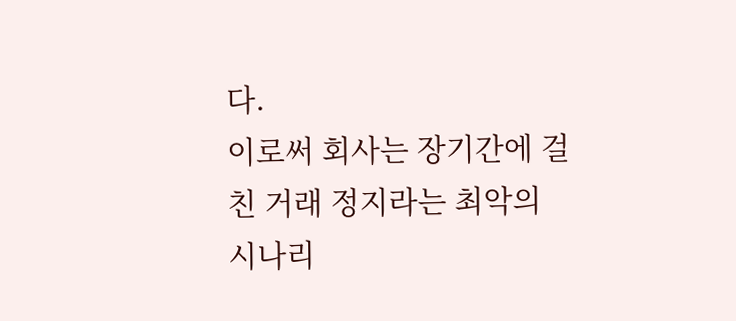다.
이로써 회사는 장기간에 걸친 거래 정지라는 최악의 시나리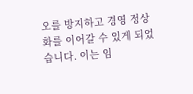오를 방지하고 경영 정상화를 이어갈 수 있게 되었습니다. 이는 임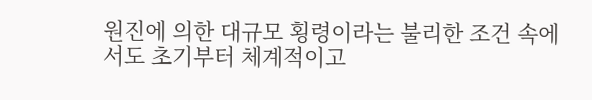원진에 의한 대규모 횡령이라는 불리한 조건 속에서도 초기부터 체계적이고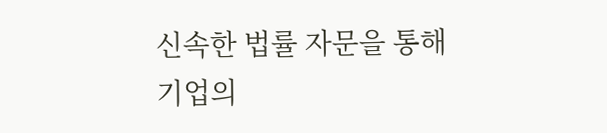신속한 법률 자문을 통해 기업의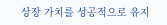상장 가치를 성공적으로 유지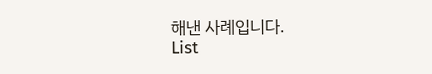해낸 사례입니다.
List